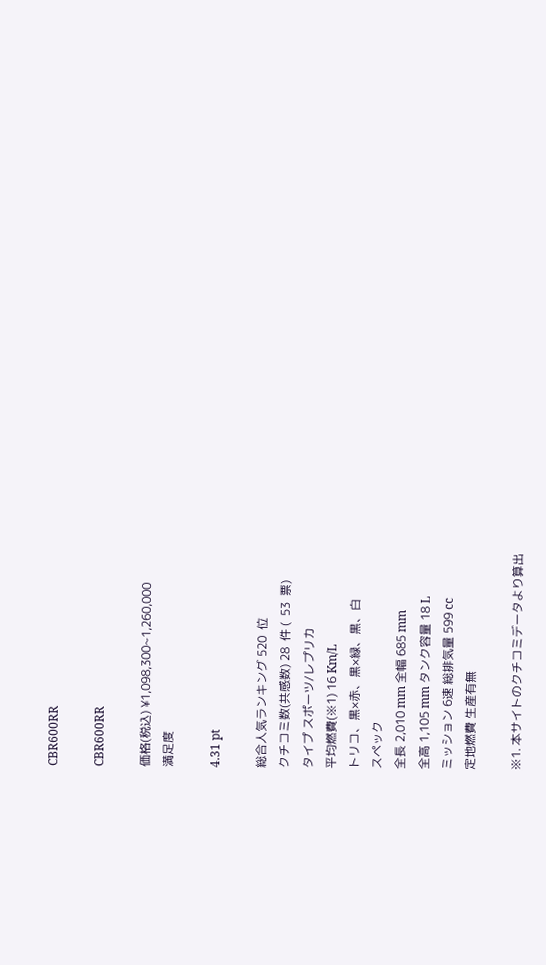CBR600RR

CBR600RR

価格(税込) ¥1,098,300~1,260,000
満足度

4.31 pt

総合人気ランキング 520  位
クチコミ数(共感数) 28  件 (  53  票)
タイプ スポーツ/レプリカ
平均燃費(※1) 16 Km/L
トリコ、黒×赤、黒×緑、黒、白
スペック
全長 2,010 mm 全幅 685 mm
全高 1,105 mm タンク容量 18 L
ミッション 6速 総排気量 599 cc
定地燃費 生産有無

※1. 本サイトのクチコミデータより算出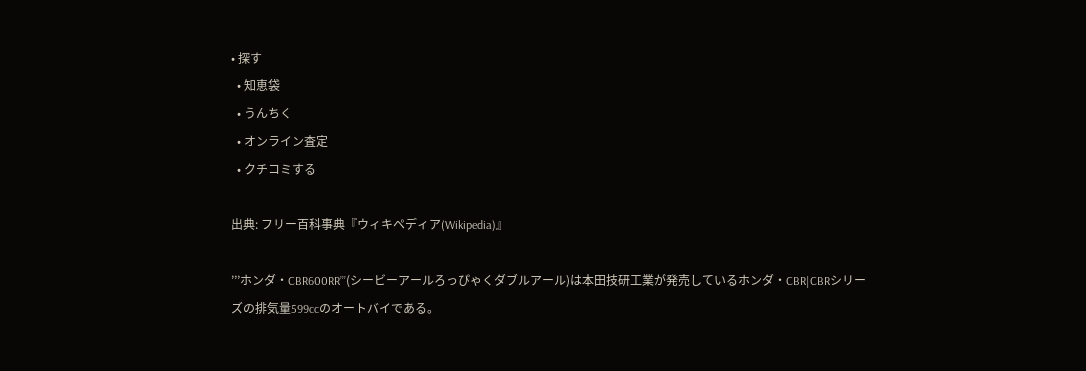• 探す
  • 知恵袋
  • うんちく
  • オンライン査定
  • クチコミする

出典: フリー百科事典『ウィキペディア(Wikipedia)』

’’’ホンダ・CBR600RR’’’(シービーアールろっぴゃくダブルアール)は本田技研工業が発売しているホンダ・CBR|CBRシリーズの排気量599ccのオートバイである。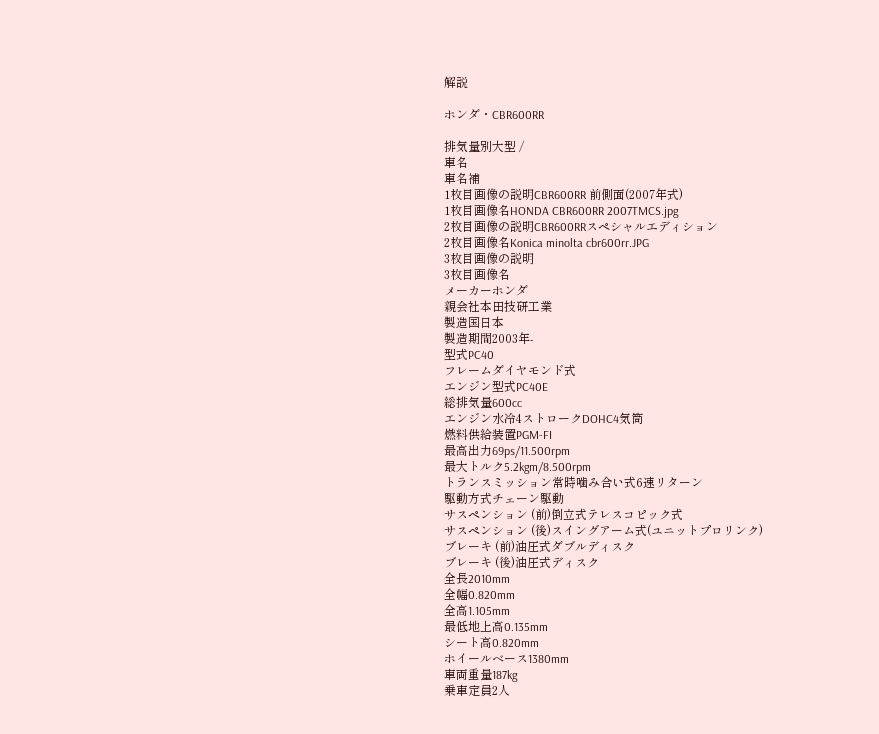解説

ホンダ・CBR600RR

排気量別大型 /
車名
車名補
1枚目画像の説明CBR600RR 前側面(2007年式)
1枚目画像名HONDA CBR600RR 2007TMCS.jpg
2枚目画像の説明CBR600RRスペシャルエディション
2枚目画像名Konica minolta cbr600rr.JPG
3枚目画像の説明
3枚目画像名
メーカーホンダ
親会社本田技研工業
製造国日本
製造期間2003年-
型式PC40
フレームダイヤモンド式
エンジン型式PC40E
総排気量600cc
エンジン水冷4ストロークDOHC4気筒
燃料供給装置PGM-FI
最高出力69ps/11.500rpm
最大トルク5.2kgm/8.500rpm
トランスミッション常時噛み合い式6速リターン
駆動方式チェーン駆動
サスペンション (前)倒立式テレスコピック式
サスペンション (後)スイングアーム式(ユニットプロリンク)
ブレーキ (前)油圧式ダブルディスク
ブレーキ (後)油圧式ディスク
全長2010mm
全幅0.820mm
全高1.105mm
最低地上高0.135mm
シート高0.820mm
ホイールベース1380mm
車両重量187kg
乗車定員2人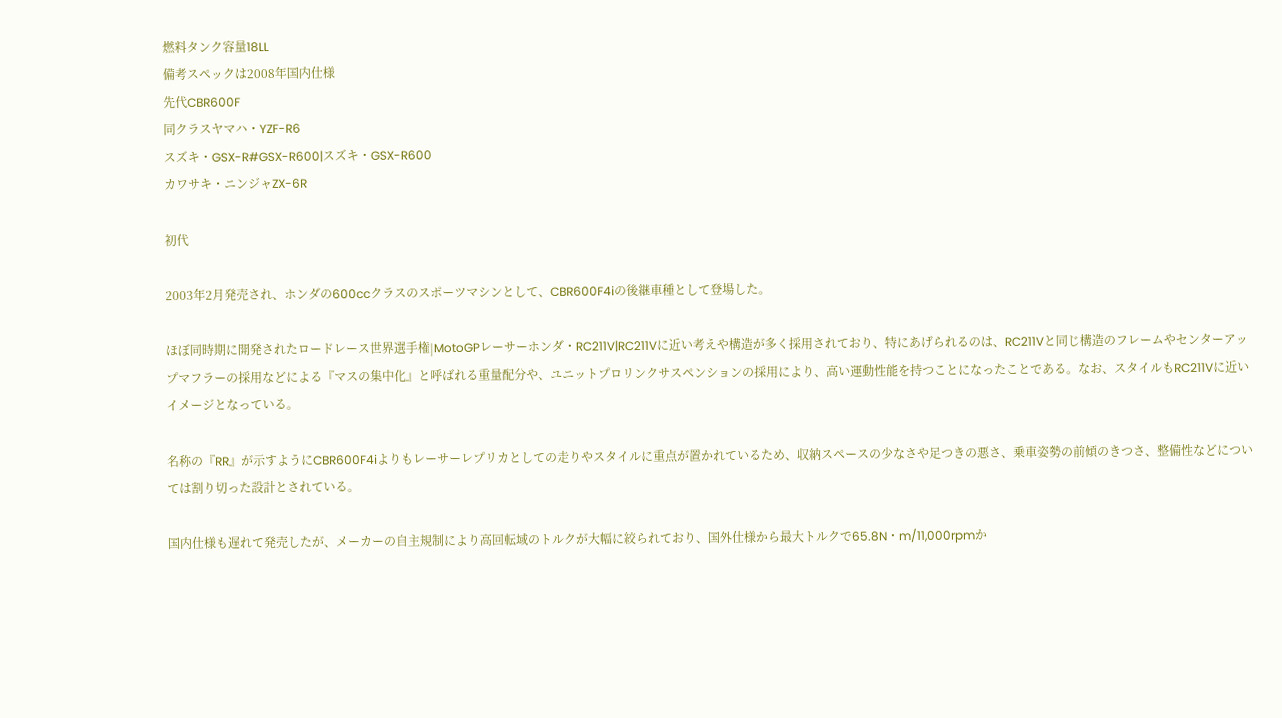燃料タンク容量18LL
備考スペックは2008年国内仕様
先代CBR600F
同クラスヤマハ・YZF-R6
スズキ・GSX-R#GSX-R600|スズキ・GSX-R600
カワサキ・ニンジャZX-6R

初代

2003年2月発売され、ホンダの600ccクラスのスポーツマシンとして、CBR600F4iの後継車種として登場した。

ほぼ同時期に開発されたロードレース世界選手権|MotoGPレーサーホンダ・RC211V|RC211Vに近い考えや構造が多く採用されており、特にあげられるのは、RC211Vと同じ構造のフレームやセンターアップマフラーの採用などによる『マスの集中化』と呼ばれる重量配分や、ユニットプロリンクサスペンションの採用により、高い運動性能を持つことになったことである。なお、スタイルもRC211Vに近いイメージとなっている。

名称の『RR』が示すようにCBR600F4iよりもレーサーレプリカとしての走りやスタイルに重点が置かれているため、収納スペースの少なさや足つきの悪さ、乗車姿勢の前傾のきつさ、整備性などについては割り切った設計とされている。

国内仕様も遅れて発売したが、メーカーの自主規制により高回転域のトルクが大幅に絞られており、国外仕様から最大トルクで65.8N・m/11,000rpmか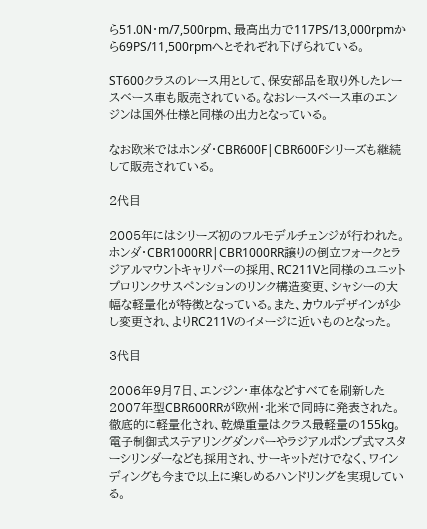ら51.0N・m/7,500rpm、最高出力で117PS/13,000rpmから69PS/11,500rpmへとそれぞれ下げられている。

ST600クラスのレース用として、保安部品を取り外したレースベース車も販売されている。なおレースベース車のエンジンは国外仕様と同様の出力となっている。

なお欧米ではホンダ・CBR600F|CBR600Fシリーズも継続して販売されている。

2代目

2005年にはシリーズ初のフルモデルチェンジが行われた。ホンダ・CBR1000RR|CBR1000RR譲りの倒立フォークとラジアルマウントキャリパーの採用、RC211Vと同様のユニットプロリンクサスペンションのリンク構造変更、シャシーの大幅な軽量化が特徴となっている。また、カウルデザインが少し変更され、よりRC211Vのイメージに近いものとなった。

3代目

2006年9月7日、エンジン・車体などすべてを刷新した2007年型CBR600RRが欧州・北米で同時に発表された。
徹底的に軽量化され、乾燥重量はクラス最軽量の155kg。電子制御式ステアリングダンパーやラジアルポンプ式マスターシリンダーなども採用され、サーキットだけでなく、ワインディングも今まで以上に楽しめるハンドリングを実現している。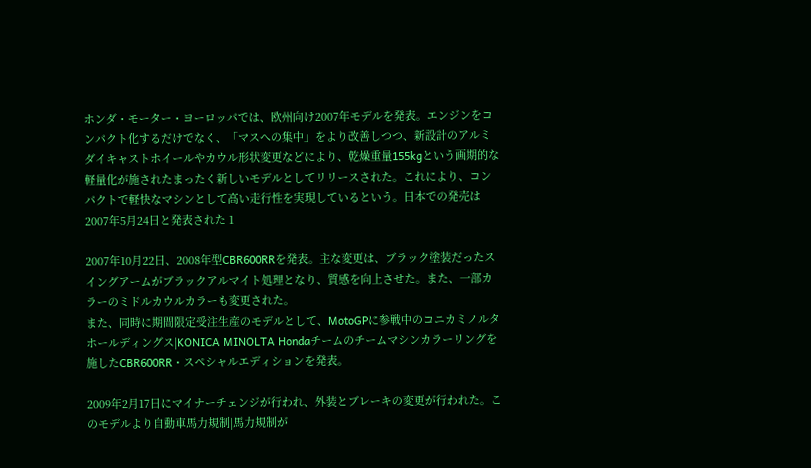ホンダ・モーター・ヨーロッパでは、欧州向け2007年モデルを発表。エンジンをコンパクト化するだけでなく、「マスへの集中」をより改善しつつ、新設計のアルミダイキャストホイールやカウル形状変更などにより、乾燥重量155kgという画期的な軽量化が施されたまったく新しいモデルとしてリリースされた。これにより、コンパクトで軽快なマシンとして高い走行性を実現しているという。日本での発売は2007年5月24日と発表された 1

2007年10月22日、2008年型CBR600RRを発表。主な変更は、ブラック塗装だったスイングアームがブラックアルマイト処理となり、質感を向上させた。また、一部カラーのミドルカウルカラーも変更された。
また、同時に期間限定受注生産のモデルとして、MotoGPに参戦中のコニカミノルタホールディングス|KONICA MINOLTA Hondaチームのチームマシンカラーリングを施したCBR600RR・スペシャルエディションを発表。

2009年2月17日にマイナーチェンジが行われ、外装とブレーキの変更が行われた。このモデルより自動車馬力規制|馬力規制が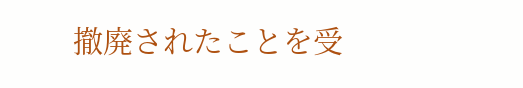撤廃されたことを受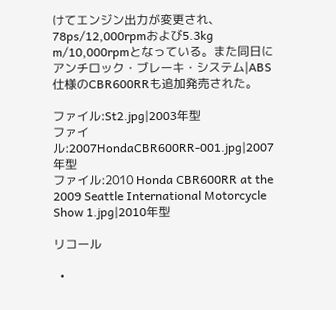けてエンジン出力が変更され、78ps/12,000rpmおよび5.3kg m/10,000rpmとなっている。また同日にアンチロック・ブレーキ・システム|ABS仕様のCBR600RRも追加発売された。

ファイル:St2.jpg|2003年型
ファイル:2007HondaCBR600RR-001.jpg|2007年型
ファイル:2010 Honda CBR600RR at the 2009 Seattle International Motorcycle Show 1.jpg|2010年型

リコール

  •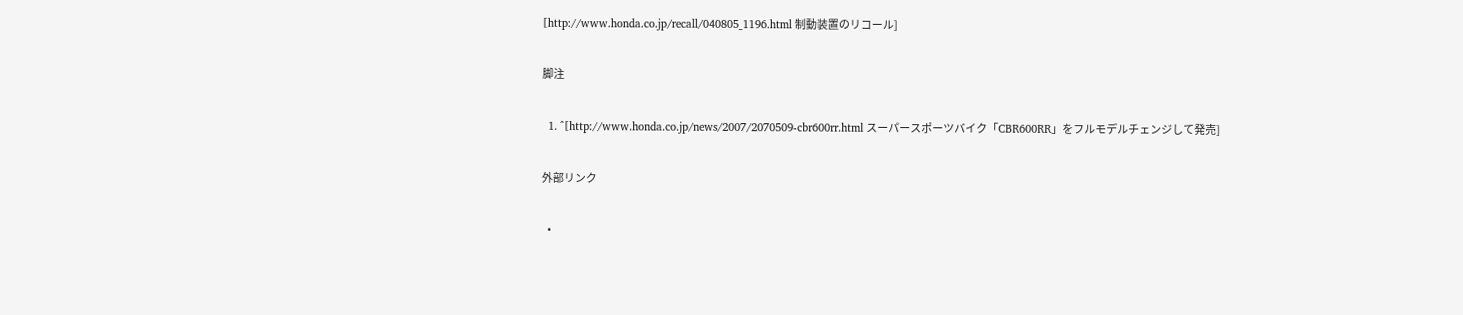[http://www.honda.co.jp/recall/040805_1196.html 制動装置のリコール]

脚注

  1. ^[http://www.honda.co.jp/news/2007/2070509-cbr600rr.html スーパースポーツバイク「CBR600RR」をフルモデルチェンジして発売]

外部リンク

  •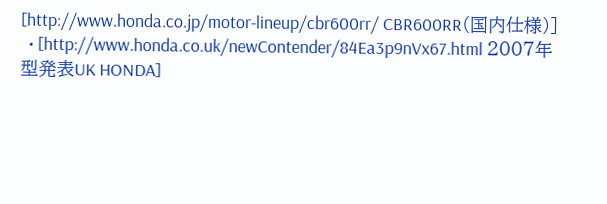[http://www.honda.co.jp/motor-lineup/cbr600rr/ CBR600RR(国内仕様)]
  • [http://www.honda.co.uk/newContender/84Ea3p9nVx67.html 2007年型発表UK HONDA]